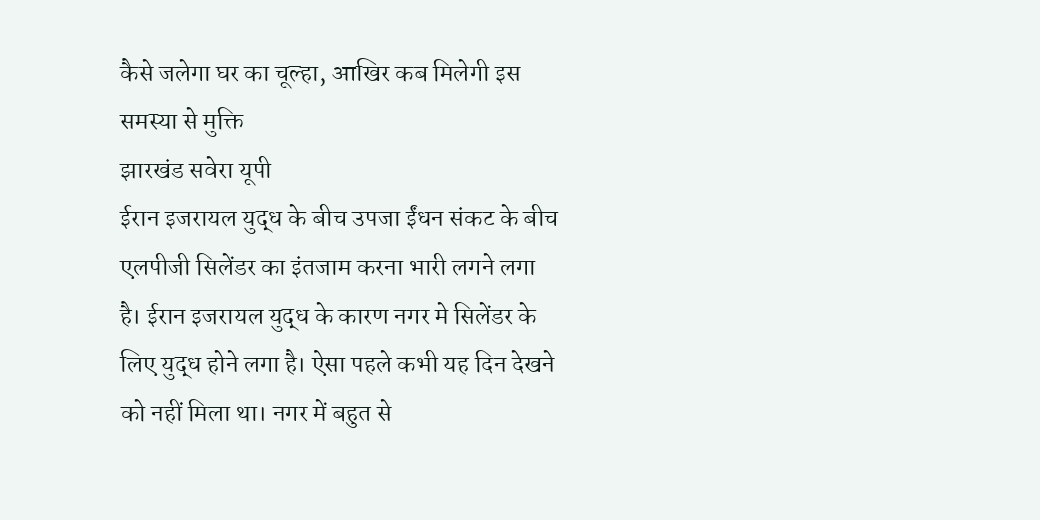कैसे जलेगा घर का चूल्हा, आखिर कब मिलेगी इस समस्या से मुक्ति
झारखंड सवेरा यूपी
ईरान इजरायल युद्ध के बीच उपजा ईंधन संकट के बीच एलपीजी सिलेंडर का इंतजाम करना भारी लगने लगा है। ईरान इजरायल युद्ध के कारण नगर मे सिलेंडर के लिए युद्ध होने लगा है। ऐसा पहले कभी यह दिन देखने को नहीं मिला था। नगर में बहुत से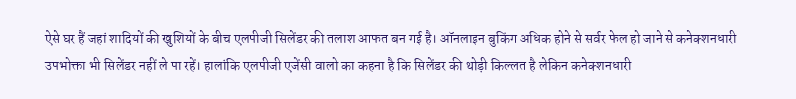ऐसे घर हैं जहां शादियों की खुशियों के बीच एलपीजी सिलेंडर की तलाश आफत बन गई है। ऑनलाइन बुकिंग अधिक होने से सर्वर फेल हो जाने से कनेक्शनधारी उपभोक्ता भी सिलेंडर नहीं ले पा रहें। हालांकि एलपीजी एजेंसी वालो का कहना है कि सिलेंडर की थोड़ी किल्लत है लेकिन कनेक्शनधारी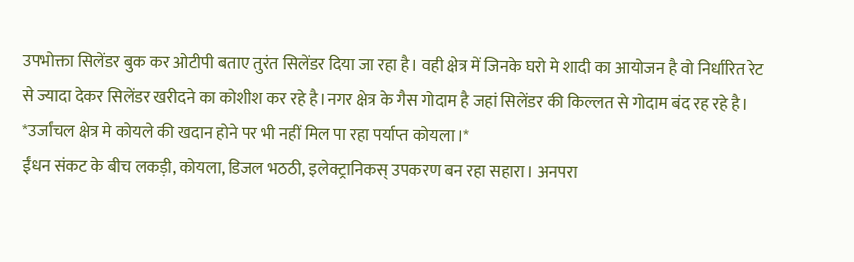उपभोक्ता सिलेंडर बुक कर ओटीपी बताए तुरंत सिलेंडर दिया जा रहा है। वही क्षेत्र में जिनके घरो मे शादी का आयोजन है वो निर्धारित रेट से ज्यादा देकर सिलेंडर खरीदने का कोशीश कर रहे है।नगर क्षेत्र के गैस गोदाम है जहां सिलेंडर की किल्लत से गोदाम बंद रह रहे है।
*उर्जांचल क्षेत्र मे कोयले की खदान होने पर भी नहीं मिल पा रहा पर्याप्त कोयला।*
ईंधन संकट के बीच लकड़ी, कोयला, डिजल भठठी, इलेक्ट्रानिकस् उपकरण बन रहा सहारा। अनपरा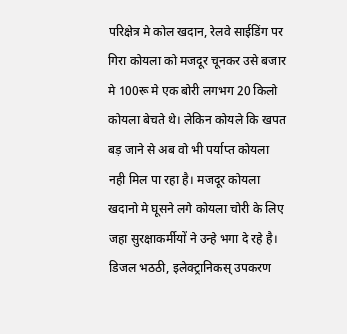परिक्षेत्र मे कोल खदान, रेलवे साईडिंग पर गिरा कोयला को मजदूर चूनकर उसे बजार मे 100रू मे एक बोरी लगभग 20 किलो कोयला बेचते थे। लेकिन कोयले कि खपत बड़ जाने से अब वो भी पर्याप्त कोयला नही मिल पा रहा है। मजदूर कोयला खदानो मे घूसने लगे कोयला चोरी के लिए जहा सुरक्षाकर्मीयों ने उन्हे भगा दे रहे है।
डिजल भठठी, इलेक्ट्रानिकस् उपकरण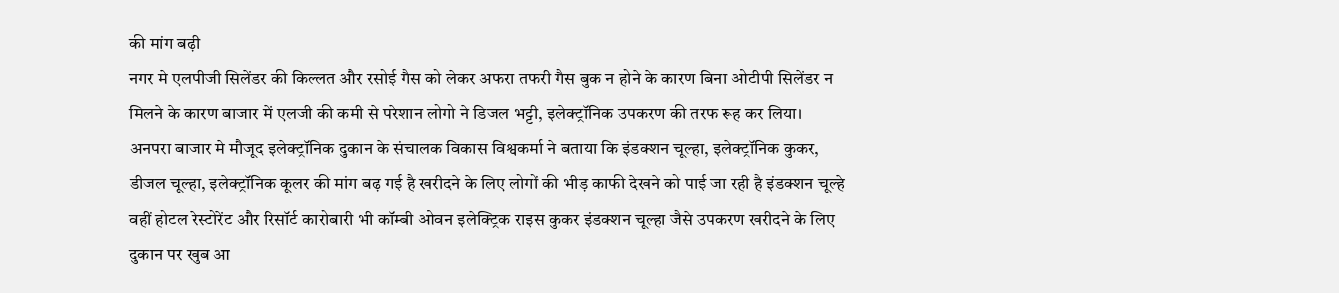की मांग बढ़ी
नगर मे एलपीजी सिलेंडर की किल्लत और रसोई गैस को लेकर अफरा तफरी गैस बुक न होने के कारण बिना ओटीपी सिलेंडर न मिलने के कारण बाजार में एलजी की कमी से परेशान लोगो ने डिजल भट्टी, इलेक्ट्रॉनिक उपकरण की तरफ रूह कर लिया। अनपरा बाजार मे मौजूद इलेक्ट्रॉनिक दुकान के संचालक विकास विश्वकर्मा ने बताया कि इंडक्शन चूल्हा, इलेक्ट्रॉनिक कुकर, डीजल चूल्हा, इलेक्ट्रॉनिक कूलर की मांग बढ़ गई है खरीदने के लिए लोगों की भीड़ काफी देखने को पाई जा रही है इंडक्शन चूल्हे वहीं होटल रेस्टोरेंट और रिसॉर्ट कारोबारी भी कॉम्बी ओवन इलेक्ट्रिक राइस कुकर इंडक्शन चूल्हा जैसे उपकरण खरीदने के लिए दुकान पर खुब आ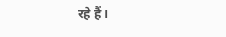रहे हैं।